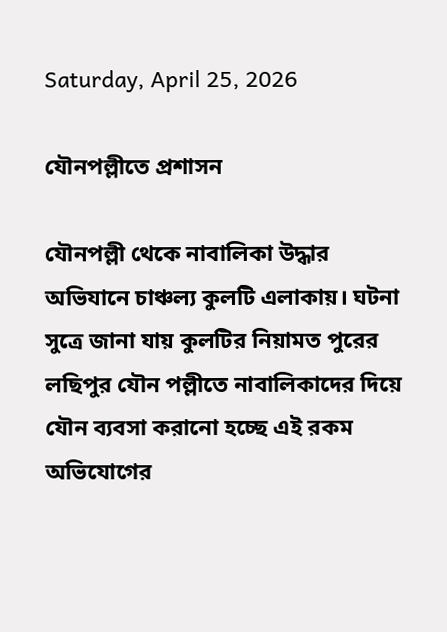Saturday, April 25, 2026

যৌনপল্লীতে প্রশাসন

যৌনপল্লী থেকে নাবালিকা উদ্ধার অভিযানে চাঞ্চল্য কুলটি এলাকায়। ঘটনা সুত্রে জানা যায় কুলটির নিয়ামত পুরের লছিপুর যৌন পল্লীতে নাবালিকাদের দিয়ে যৌন ব্যবসা করানো হচ্ছে এই রকম অভিযোগের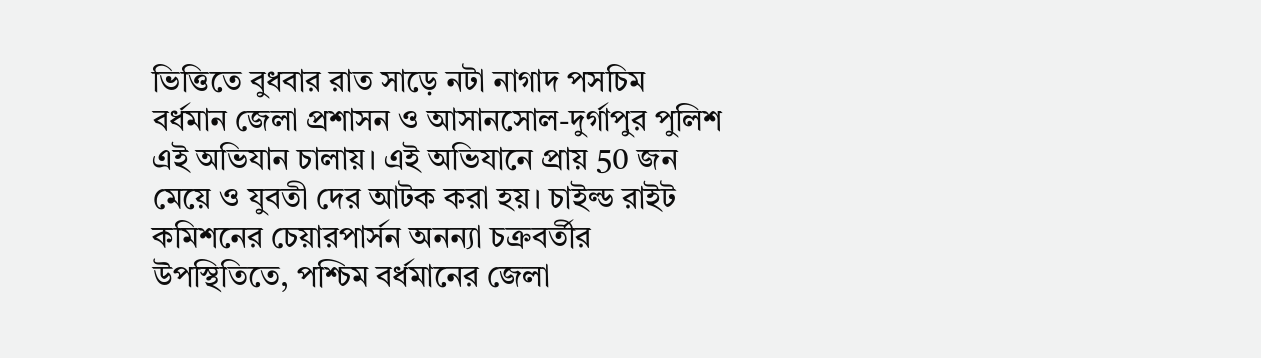ভিত্তিতে বুধবার রাত সাড়ে নটা নাগাদ পসচিম বর্ধমান জেলা প্রশাসন ও আসানসোল-দুর্গাপুর পুলিশ এই অভিযান চালায়। এই অভিযানে প্রায় 50 জন মেয়ে ও যুবতী দের আটক করা হয়। চাইল্ড রাইট কমিশনের চেয়ারপার্সন অনন্যা চক্রবর্তীর উপস্থিতিতে, পশ্চিম বর্ধমানের জেলা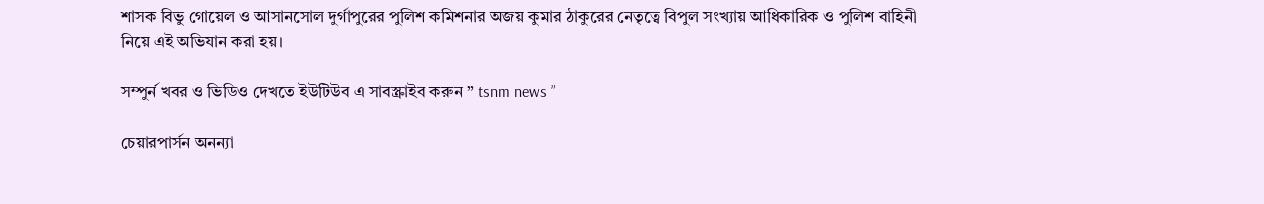শাসক বিভু গোয়েল ও আসানসোল দুর্গাপুরের পুলিশ কমিশনার অজয় কুমার ঠাকুরের নেতৃত্বে বিপুল সংখ্যায় আধিকারিক ও পুলিশ বাহিনী নিয়ে এই অভিযান করা হয়।

সম্পুর্ন খবর ও ভিডিও দেখতে ইউটিউব এ সাবস্ক্রাইব করুন ” tsnm news ”

চেয়ারপার্সন অনন্যা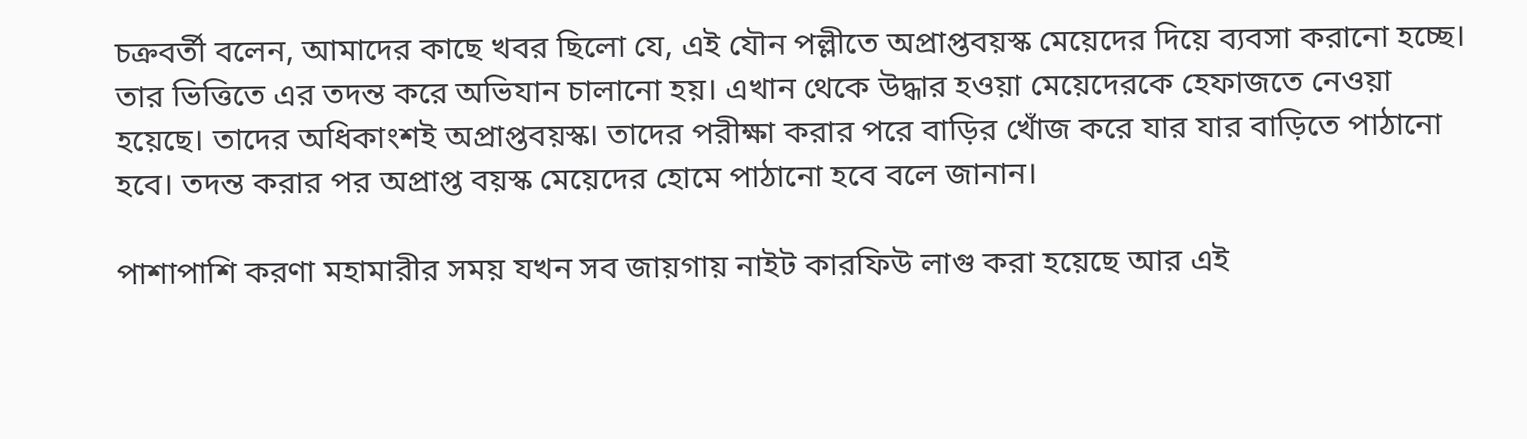চক্রবর্তী বলেন, আমাদের কাছে খবর ছিলো যে, এই যৌন পল্লীতে অপ্রাপ্তবয়স্ক মেয়েদের দিয়ে ব্যবসা করানো হচ্ছে। তার ভিত্তিতে এর তদন্ত করে অভিযান চালানো হয়। এখান থেকে উদ্ধার হওয়া মেয়েদেরকে হেফাজতে নেওয়া হয়েছে। তাদের অধিকাংশই অপ্রাপ্তবয়স্ক। তাদের পরীক্ষা করার পরে বাড়ির খোঁজ করে যার যার বাড়িতে পাঠানো হবে। তদন্ত করার পর অপ্রাপ্ত বয়স্ক মেয়েদের হোমে পাঠানো হবে বলে জানান।

পাশাপাশি করণা মহামারীর সময় যখন সব জায়গায় নাইট কারফিউ লাগু করা হয়েছে আর এই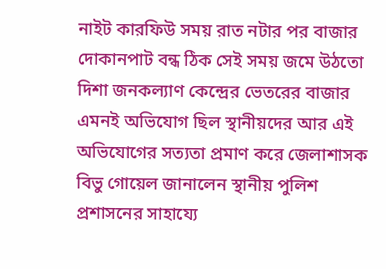নাইট কারফিউ সময় রাত নটার পর বাজার দোকানপাট বন্ধ ঠিক সেই সময় জমে উঠতো দিশা জনকল্যাণ কেন্দ্রের ভেতরের বাজার এমনই অভিযোগ ছিল স্থানীয়দের আর এই অভিযোগের সত্যতা প্রমাণ করে জেলাশাসক বিভু গোয়েল জানালেন স্থানীয় পুলিশ প্রশাসনের সাহায্যে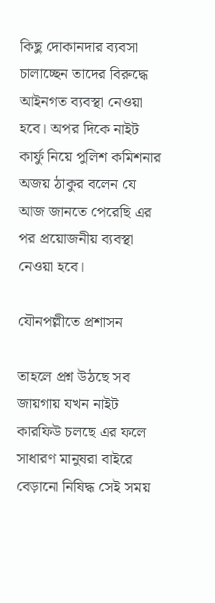কিছু দোকানদার ব্যবসা চালাচ্ছেন তাদের বিরুদ্ধে আইনগত ব্যবস্থা নেওয়া হবে। অপর দিকে নাইট কার্ফু নিয়ে পুলিশ কমিশনার অজয় ঠাকুর বলেন যে আজ জানতে পেরেছি এর পর প্রয়োজনীয় ব্যবস্থা নেওয়া হবে।

যৌনপল্লীতে প্রশাসন

তাহলে প্রশ্ন উঠছে সব জায়গায় যখন নাইট কারফিউ চলছে এর ফলে সাধারণ মানুষরা বাইরে বেড়ানো নিষিদ্ধ সেই সময়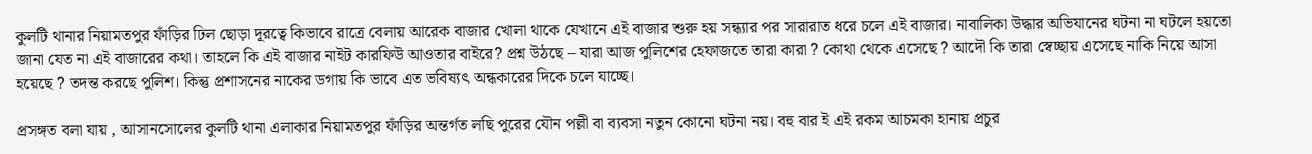কুলটি থানার নিয়ামতপুর ফাঁড়ির ঢিল ছোড়া দূরত্বে কিভাবে রাত্রে বেলায় আরেক বাজার খোলা থাকে যেখানে এই বাজার শুরু হয় সন্ধ্যার পর সারারাত ধরে চলে এই বাজার। নাবালিকা উদ্ধার অভিযানের ঘটনা না ঘটলে হয়তো জানা যেত না এই বাজারের কথা। তাহলে কি এই বাজার নাইট কারফিউ আওতার বাইরে? প্রশ্ন উঠছে – যারা আজ পুলিশের হেফাজতে তারা কারা ? কোথা থেকে এসেছে ? আদৌ কি তারা স্বেচ্ছায় এসেছে নাকি নিয়ে আসা হয়েছে ? তদন্ত করছে পুলিশ। কিন্তু প্রশাসনের নাকের ডগায় কি ভাবে এত ভবিষ্যৎ অন্ধকারের দিকে চলে যাচ্ছে।

প্রসঙ্গত বলা যায় , আসানসোলের কুলটি থানা এলাকার নিয়ামতপুর ফাঁড়ির অন্তর্গত লছি পুরের যৌন পল্লী বা ব্যবসা নতুন কোনো ঘটনা নয়। বহু বার ই এই রকম আচমকা হানায় প্রচুর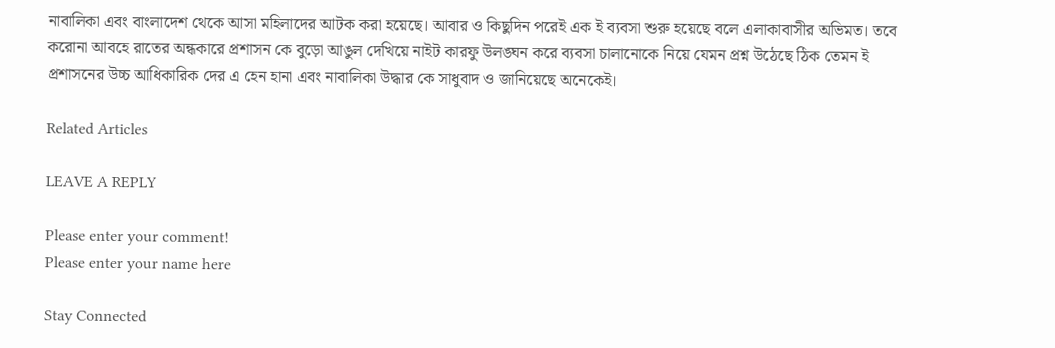নাবালিকা এবং বাংলাদেশ থেকে আসা মহিলাদের আটক করা হয়েছে। আবার ও কিছুদিন পরেই এক ই ব্যবসা শুরু হয়েছে বলে এলাকাবাসীর অভিমত। তবে করোনা আবহে রাতের অন্ধকারে প্রশাসন কে বুড়ো আঙুল দেখিয়ে নাইট কারফু উলঙ্ঘন করে ব্যবসা চালানোকে নিয়ে যেমন প্রশ্ন উঠেছে ঠিক তেমন ই প্রশাসনের উচ্চ আধিকারিক দের এ হেন হানা এবং নাবালিকা উদ্ধার কে সাধুবাদ ও জানিয়েছে অনেকেই।

Related Articles

LEAVE A REPLY

Please enter your comment!
Please enter your name here

Stay Connected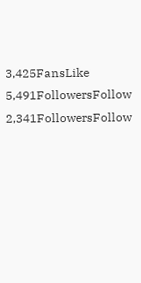3,425FansLike
5,491FollowersFollow
2,341FollowersFollow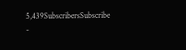5,439SubscribersSubscribe
-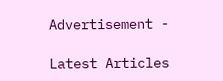Advertisement -

Latest Articles